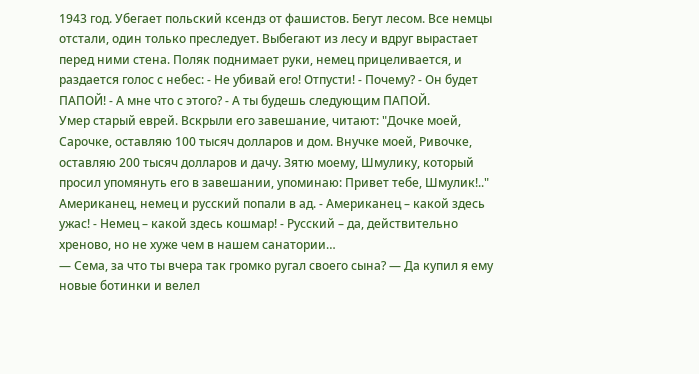1943 год. Убегает польский ксендз от фашистов. Бегут лесом. Все немцы отстали, один только преследует. Выбегают из лесу и вдруг вырастает перед ними стена. Поляк поднимает руки, немец прицеливается, и раздается голос с небес: - Не убивай его! Отпусти! - Почему? - Он будет ПАПОЙ! - А мне что с этого? - А ты будешь следующим ПАПОЙ.
Умер старый еврей. Вскрыли его завешание, читают: "Дочке моей, Сарочке, оставляю 100 тысяч долларов и дом. Внучке моей, Ривочке, оставляю 200 тысяч долларов и дачу. Зятю моему, Шмулику, который просил упомянуть его в завешании, упоминаю: Привет тебе, Шмулик!.."
Американец, немец и русский попали в ад. - Американец – какой здесь ужас! - Немец – какой здесь кошмар! - Русский – да, действительно хреново, но не хуже чем в нашем санатории…
— Сема, за что ты вчера так громко ругал своего сына? — Да купил я ему новые ботинки и велел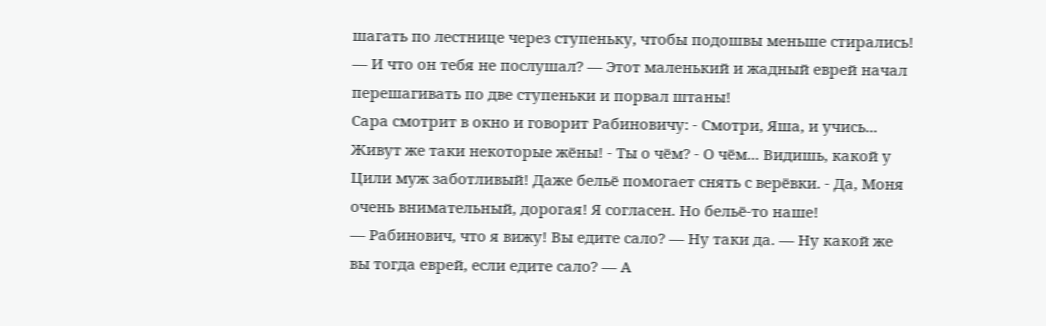шагать по лестнице через ступеньку, чтобы подошвы меньше стирались! — И что он тебя не послушал? — Этот маленький и жадный еврей начал перешагивать по две ступеньки и порвал штаны!
Сара смотрит в окно и говорит Рабиновичу: - Смотри, Яша, и учись... Живут же таки некоторые жёны! - Ты о чём? - О чём... Видишь, какой у Цили муж заботливый! Даже бельё помогает снять с верёвки. - Да, Моня очень внимательный, дорогая! Я согласен. Но бельё-то наше!
— Рабинович, что я вижу! Вы едите сало? — Ну таки да. — Ну какой же вы тогда еврей, если едите сало? — А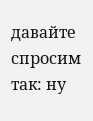давайте спросим так: ну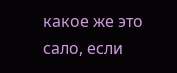какое же это сало, если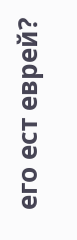его ест еврей?